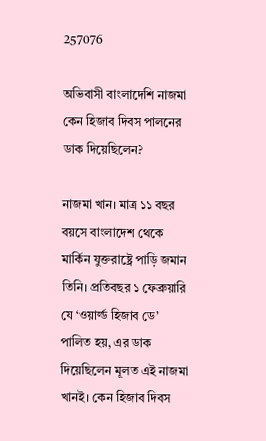257076

অভিবাসী বাংলাদেশি নাজমা কেন হিজাব দিবস পালনের ডাক দিয়েছিলেন?

নাজমা খান। মাত্র ১১ বছর বয়সে বাংলাদেশ থেকে মার্কিন যুক্তরাষ্ট্রে পাড়ি জমান তিনি। প্রতিবছর ১ ফেব্রুয়ারি যে ‘ওয়ার্ল্ড হিজাব ডে’ পালিত হয়, এর ডাক দিয়েছিলেন মূলত এই নাজমা খানই। কেন হিজাব দিবস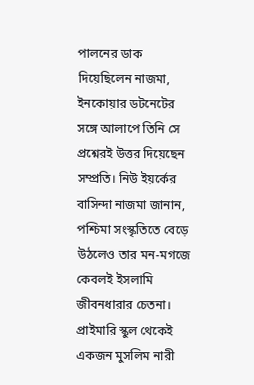পালনের ডাক দিয়েছিলেন নাজমা, ইনকোয়ার ডটনেটের সঙ্গে আলাপে তিনি সে প্রশ্নেরই উত্তর দিয়েছেন সম্প্রতি। নিউ ইয়র্কের বাসিন্দা নাজমা জানান, পশ্চিমা সংস্কৃতিতে বেড়ে উঠলেও তার মন-মগজে কেবলই ইসলামি জীবনধারার চেতনা। প্রাইমারি স্কুল থেকেই একজন মুসলিম নারী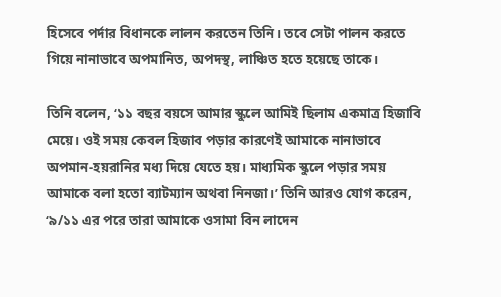হিসেবে পর্দার বিধানকে লালন করতেন তিনি। তবে সেটা পালন করতে গিয়ে নানাভাবে অপমানিত, অপদস্থ, লাঞ্চিত হতে হয়েছে তাকে।

তিনি বলেন, ‘১১ বছর বয়সে আমার স্কুলে আমিই ছিলাম একমাত্র হিজাবি মেয়ে। ওই সময় কেবল হিজাব পড়ার কারণেই আমাকে নানাভাবে অপমান-হয়রানির মধ্য দিয়ে যেতে হয়। মাধ্যমিক স্কুলে পড়ার সময় আমাকে বলা হতো ব্যাটম্যান অথবা নিনজা।’ তিনি আরও যোগ করেন, ‘৯/১১ এর পরে তারা আমাকে ওসামা বিন লাদেন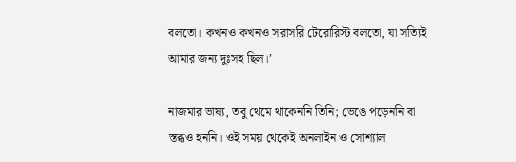বলতো। কখনও কখনও সরাসরি টেরোরিস্ট বলতো, যা সত্যিই আমার জন্য দুঃসহ ছিল।’

নাজমার ভাষ্য, তবু থেমে থাকেননি তিনি; ভেঙে পড়েননি বা স্তব্ধও হননি। ওই সময় থেকেই অনলাইন ও সোশ্যাল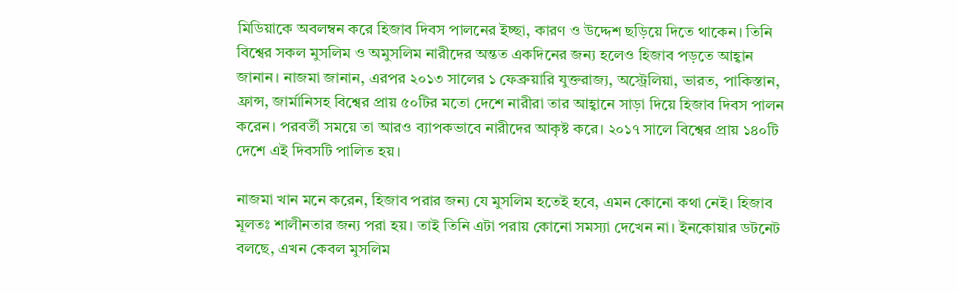মিডিয়াকে অবলম্বন করে হিজাব দিবস পালনের ইচ্ছা, কারণ ও উদ্দেশ ছড়িয়ে দিতে থাকেন। তিনি বিশ্বের সকল মুসলিম ও অমুসলিম নারীদের অন্তত একদিনের জন্য হলেও হিজাব পড়তে আহ্বান জানান। নাজমা জানান, এরপর ২০১৩ সালের ১ ফেব্রুয়ারি যুক্তরাজ্য, অস্ট্রেলিয়া, ভারত, পাকিস্তান, ফ্রান্স, জার্মানিসহ বিশ্বের প্রায় ৫০টির মতো দেশে নারীরা তার আহ্বানে সাড়া দিয়ে হিজাব দিবস পালন করেন। পরবর্তী সময়ে তা আরও ব্যাপকভাবে নারীদের আকৃষ্ট করে। ২০১৭ সালে বিশ্বের প্রায় ১৪০টি দেশে এই দিবসটি পালিত হয়।

নাজমা খান মনে করেন, হিজাব পরার জন্য যে মুসলিম হতেই হবে, এমন কোনো কথা নেই। হিজাব মূলতঃ শালীনতার জন্য পরা হয়। তাই তিনি এটা পরায় কোনো সমস্যা দেখেন না। ইনকোয়ার ডটনেট বলছে, এখন কেবল মুসলিম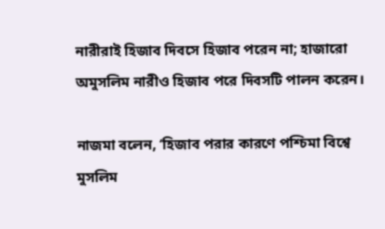নারীরাই হিজাব দিবসে হিজাব পরেন না; হাজারো অমুসলিম নারীও হিজাব পরে দিবসটি পালন করেন।

নাজমা বলেন, ‘হিজাব পরার কারণে পশ্চিমা বিশ্বে মুসলিম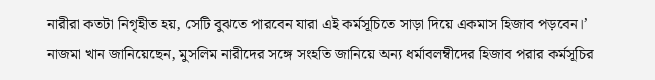নারীরা কতটা নিগৃহীত হয়, সেটি বুঝতে পারবেন যারা এই কর্মসূচিতে সাড়া দিয়ে একমাস হিজাব পড়বেন।’ নাজমা খান জানিয়েছেন, মুসলিম নারীদের সঙ্গে সংহতি জানিয়ে অন্য ধর্মাবলম্বীদের হিজাব পরার কর্মসূচির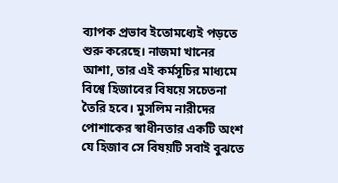ব্যাপক প্রভাব ইতোমধ্যেই পড়তে শুরু করেছে। নাজমা খানের আশা, তার এই কর্মসূচির মাধ্যমে বিশ্বে হিজাবের বিষয়ে সচেতনা তৈরি হবে। মুসলিম নারীদের পোশাকের স্বাধীনতার একটি অংশ যে হিজাব সে বিষয়টি সবাই বুঝতে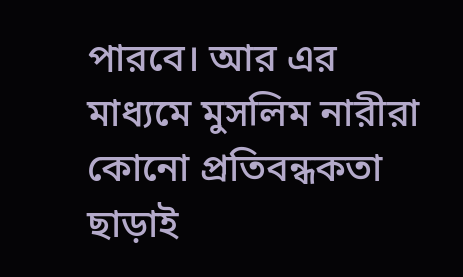পারবে। আর এর মাধ্যমে মুসলিম নারীরা কোনো প্রতিবন্ধকতা ছাড়াই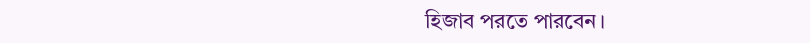হিজাব পরতে পারবেন।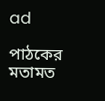ad

পাঠকের মতামত